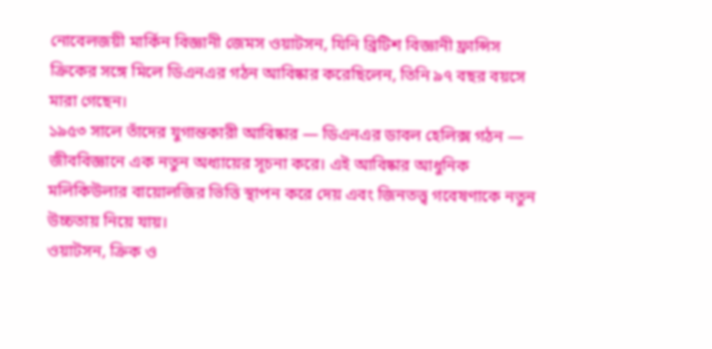নোবেলজয়ী মার্কিন বিজ্ঞানী জেমস ওয়াটসন, যিনি ব্রিটিশ বিজ্ঞানী ফ্রান্সিস ক্রিকের সঙ্গে মিলে ডিএনএর গঠন আবিষ্কার করেছিলেন, তিনি ৯৭ বছর বয়সে মারা গেছেন।
১৯৫৩ সালে তাঁদের যুগান্তকারী আবিষ্কার — ডিএনএর ডাবল হেলিক্স গঠন — জীববিজ্ঞানে এক নতুন অধ্যায়ের সূচনা করে। এই আবিষ্কার আধুনিক মলিকিউলার বায়োলজির ভিত্তি স্থাপন করে দেয় এবং জিনতত্ত্ব গবেষণাকে নতুন উচ্চতায় নিয়ে যায়।
ওয়াটসন, ক্রিক ও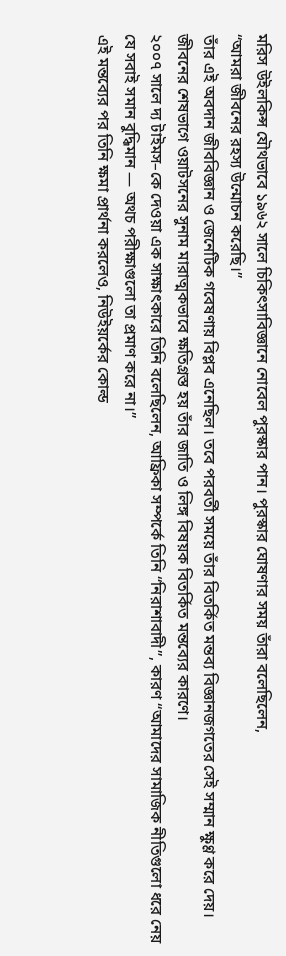মরিস উইলকিন্স যৌথভাবে ১৯৬২ সালে চিকিৎসাবিজ্ঞানে নোবেল পুরস্কার পান। পুরস্কার ঘোষণার সময় তাঁরা বলেছিলেন,
“আমরা জীবনের রহস্য উন্মোচন করেছি।”
তাঁর এই অবদান জীববিজ্ঞান ও জেনেটিক গবেষণায় বিপ্লব এনেছিল। তবে পরবর্তী সময়ে তাঁর বিতর্কিত মন্তব্য বিজ্ঞানজগতের সেই সম্মান ক্ষুণ্ণ করে দেয়।
জীবনের শেষভাগে ওয়াটসনের সুনাম মারাত্মকভাবে ক্ষতিগ্রস্ত হয় তাঁর জাতি ও লিঙ্গ বিষয়ক বিতর্কিত মন্তব্যের কারণে।
২০০৭ সালে দ্য টাইমস–কে দেওয়া এক সাক্ষাৎকারে তিনি বলেছিলেন, আফ্রিকা সম্পর্কে তিনি “নিরাশাবাদী”, কারণ “আমাদের সামাজিক নীতিগুলো ধরে নেয় যে সবাই সমান বুদ্ধিমান — অথচ পরীক্ষাগুলো তা প্রমাণ করে না।”
এই মন্তব্যের পর তিনি ক্ষমা প্রার্থনা করলেও, নিউইয়র্কের কোল্ড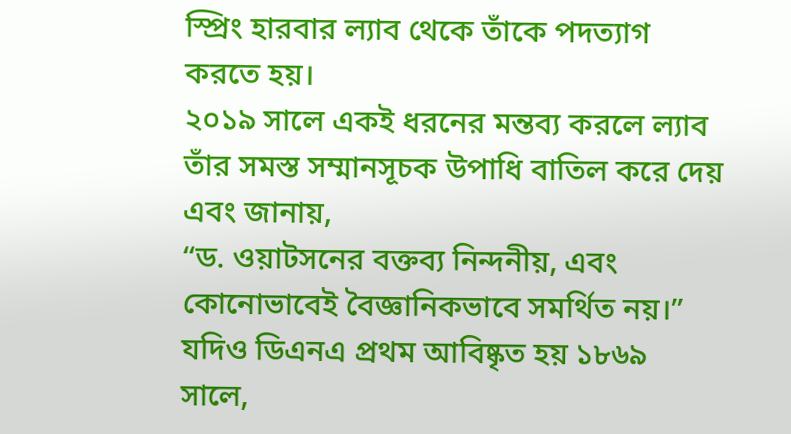স্প্রিং হারবার ল্যাব থেকে তাঁকে পদত্যাগ করতে হয়।
২০১৯ সালে একই ধরনের মন্তব্য করলে ল্যাব তাঁর সমস্ত সম্মানসূচক উপাধি বাতিল করে দেয় এবং জানায়,
“ড. ওয়াটসনের বক্তব্য নিন্দনীয়, এবং কোনোভাবেই বৈজ্ঞানিকভাবে সমর্থিত নয়।”
যদিও ডিএনএ প্রথম আবিষ্কৃত হয় ১৮৬৯ সালে,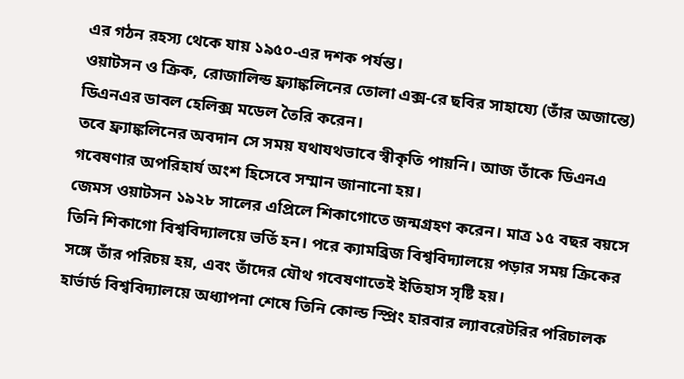এর গঠন রহস্য থেকে যায় ১৯৫০-এর দশক পর্যন্ত।
ওয়াটসন ও ক্রিক, রোজালিন্ড ফ্র্যাঙ্কলিনের তোলা এক্স-রে ছবির সাহায্যে (তাঁর অজান্তে) ডিএনএর ডাবল হেলিক্স মডেল তৈরি করেন।
তবে ফ্র্যাঙ্কলিনের অবদান সে সময় যথাযথভাবে স্বীকৃতি পায়নি। আজ তাঁকে ডিএনএ গবেষণার অপরিহার্য অংশ হিসেবে সম্মান জানানো হয়।
জেমস ওয়াটসন ১৯২৮ সালের এপ্রিলে শিকাগোতে জন্মগ্রহণ করেন। মাত্র ১৫ বছর বয়সে তিনি শিকাগো বিশ্ববিদ্যালয়ে ভর্তি হন। পরে ক্যামব্রিজ বিশ্ববিদ্যালয়ে পড়ার সময় ক্রিকের সঙ্গে তাঁর পরিচয় হয়, এবং তাঁদের যৌথ গবেষণাতেই ইতিহাস সৃষ্টি হয়।
হার্ভার্ড বিশ্ববিদ্যালয়ে অধ্যাপনা শেষে তিনি কোল্ড স্প্রিং হারবার ল্যাবরেটরির পরিচালক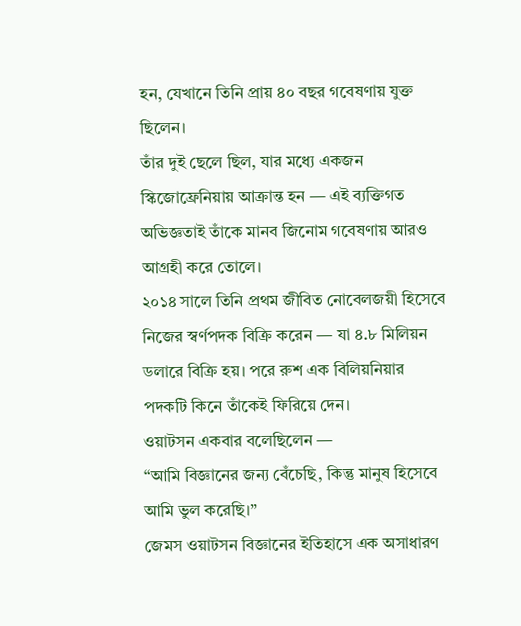হন, যেখানে তিনি প্রায় ৪০ বছর গবেষণায় যুক্ত ছিলেন।
তাঁর দুই ছেলে ছিল, যার মধ্যে একজন স্কিজোফ্রেনিয়ায় আক্রান্ত হন — এই ব্যক্তিগত অভিজ্ঞতাই তাঁকে মানব জিনোম গবেষণায় আরও আগ্রহী করে তোলে।
২০১৪ সালে তিনি প্রথম জীবিত নোবেলজয়ী হিসেবে নিজের স্বর্ণপদক বিক্রি করেন — যা ৪.৮ মিলিয়ন ডলারে বিক্রি হয়। পরে রুশ এক বিলিয়নিয়ার পদকটি কিনে তাঁকেই ফিরিয়ে দেন।
ওয়াটসন একবার বলেছিলেন —
“আমি বিজ্ঞানের জন্য বেঁচেছি, কিন্তু মানুষ হিসেবে আমি ভুল করেছি।”
জেমস ওয়াটসন বিজ্ঞানের ইতিহাসে এক অসাধারণ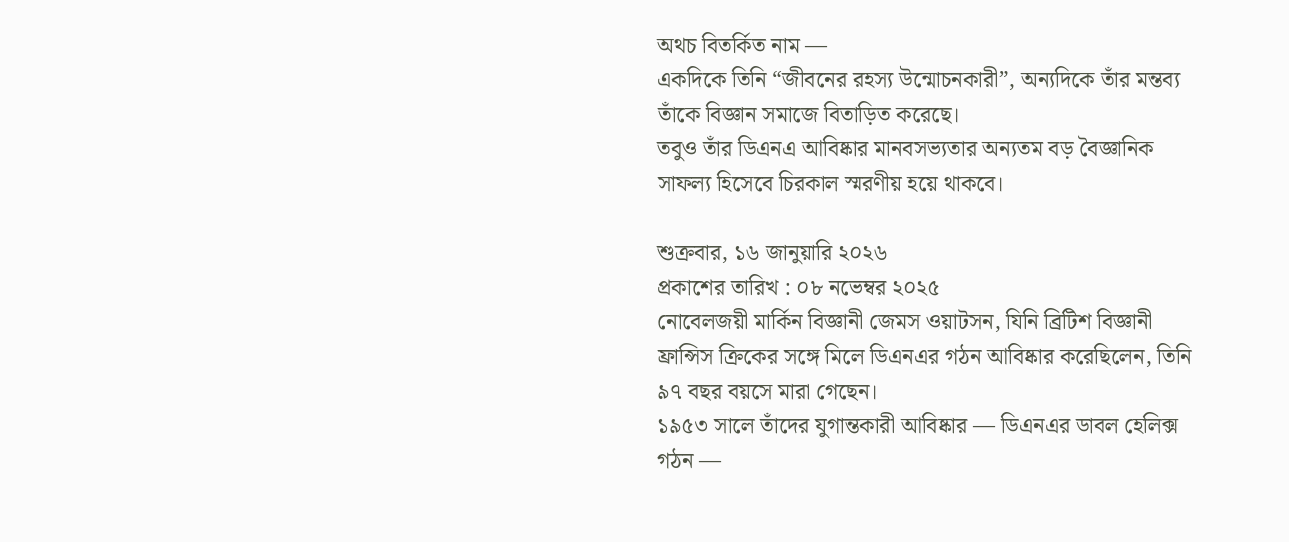অথচ বিতর্কিত নাম —
একদিকে তিনি “জীবনের রহস্য উন্মোচনকারী”, অন্যদিকে তাঁর মন্তব্য তাঁকে বিজ্ঞান সমাজে বিতাড়িত করেছে।
তবুও তাঁর ডিএনএ আবিষ্কার মানবসভ্যতার অন্যতম বড় বৈজ্ঞানিক সাফল্য হিসেবে চিরকাল স্মরণীয় হয়ে থাকবে।

শুক্রবার, ১৬ জানুয়ারি ২০২৬
প্রকাশের তারিখ : ০৮ নভেম্বর ২০২৫
নোবেলজয়ী মার্কিন বিজ্ঞানী জেমস ওয়াটসন, যিনি ব্রিটিশ বিজ্ঞানী ফ্রান্সিস ক্রিকের সঙ্গে মিলে ডিএনএর গঠন আবিষ্কার করেছিলেন, তিনি ৯৭ বছর বয়সে মারা গেছেন।
১৯৫৩ সালে তাঁদের যুগান্তকারী আবিষ্কার — ডিএনএর ডাবল হেলিক্স গঠন —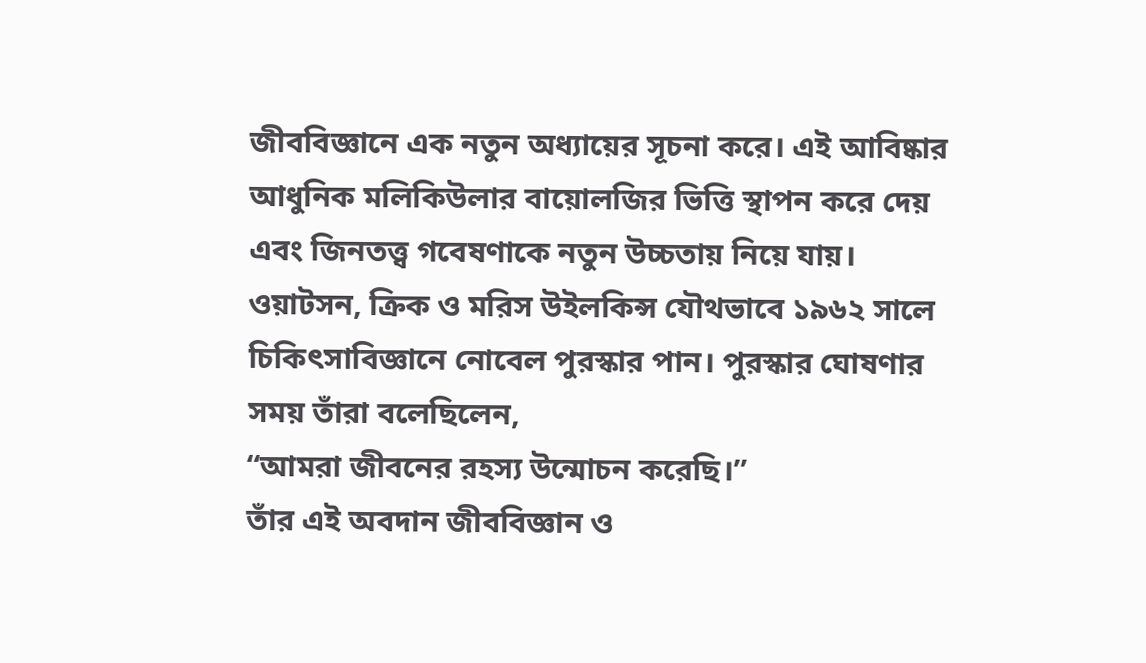জীববিজ্ঞানে এক নতুন অধ্যায়ের সূচনা করে। এই আবিষ্কার আধুনিক মলিকিউলার বায়োলজির ভিত্তি স্থাপন করে দেয় এবং জিনতত্ত্ব গবেষণাকে নতুন উচ্চতায় নিয়ে যায়।
ওয়াটসন, ক্রিক ও মরিস উইলকিন্স যৌথভাবে ১৯৬২ সালে চিকিৎসাবিজ্ঞানে নোবেল পুরস্কার পান। পুরস্কার ঘোষণার সময় তাঁরা বলেছিলেন,
“আমরা জীবনের রহস্য উন্মোচন করেছি।”
তাঁর এই অবদান জীববিজ্ঞান ও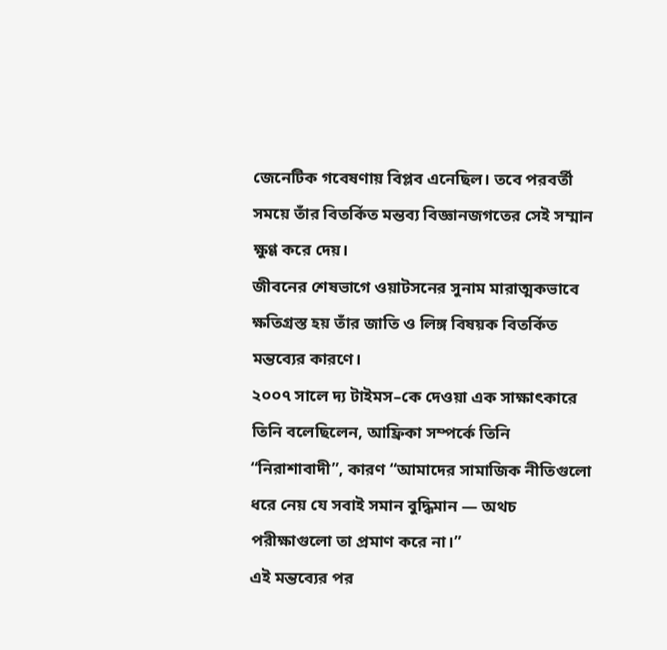জেনেটিক গবেষণায় বিপ্লব এনেছিল। তবে পরবর্তী সময়ে তাঁর বিতর্কিত মন্তব্য বিজ্ঞানজগতের সেই সম্মান ক্ষুণ্ণ করে দেয়।
জীবনের শেষভাগে ওয়াটসনের সুনাম মারাত্মকভাবে ক্ষতিগ্রস্ত হয় তাঁর জাতি ও লিঙ্গ বিষয়ক বিতর্কিত মন্তব্যের কারণে।
২০০৭ সালে দ্য টাইমস–কে দেওয়া এক সাক্ষাৎকারে তিনি বলেছিলেন, আফ্রিকা সম্পর্কে তিনি “নিরাশাবাদী”, কারণ “আমাদের সামাজিক নীতিগুলো ধরে নেয় যে সবাই সমান বুদ্ধিমান — অথচ পরীক্ষাগুলো তা প্রমাণ করে না।”
এই মন্তব্যের পর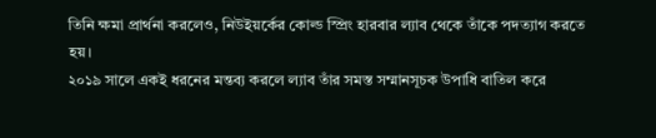তিনি ক্ষমা প্রার্থনা করলেও, নিউইয়র্কের কোল্ড স্প্রিং হারবার ল্যাব থেকে তাঁকে পদত্যাগ করতে হয়।
২০১৯ সালে একই ধরনের মন্তব্য করলে ল্যাব তাঁর সমস্ত সম্মানসূচক উপাধি বাতিল করে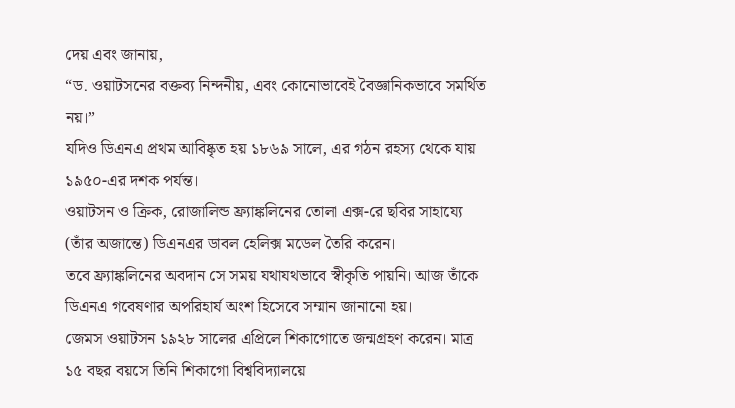দেয় এবং জানায়,
“ড. ওয়াটসনের বক্তব্য নিন্দনীয়, এবং কোনোভাবেই বৈজ্ঞানিকভাবে সমর্থিত নয়।”
যদিও ডিএনএ প্রথম আবিষ্কৃত হয় ১৮৬৯ সালে, এর গঠন রহস্য থেকে যায় ১৯৫০-এর দশক পর্যন্ত।
ওয়াটসন ও ক্রিক, রোজালিন্ড ফ্র্যাঙ্কলিনের তোলা এক্স-রে ছবির সাহায্যে (তাঁর অজান্তে) ডিএনএর ডাবল হেলিক্স মডেল তৈরি করেন।
তবে ফ্র্যাঙ্কলিনের অবদান সে সময় যথাযথভাবে স্বীকৃতি পায়নি। আজ তাঁকে ডিএনএ গবেষণার অপরিহার্য অংশ হিসেবে সম্মান জানানো হয়।
জেমস ওয়াটসন ১৯২৮ সালের এপ্রিলে শিকাগোতে জন্মগ্রহণ করেন। মাত্র ১৫ বছর বয়সে তিনি শিকাগো বিশ্ববিদ্যালয়ে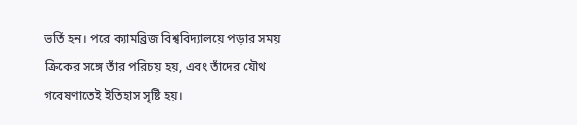ভর্তি হন। পরে ক্যামব্রিজ বিশ্ববিদ্যালয়ে পড়ার সময় ক্রিকের সঙ্গে তাঁর পরিচয় হয়, এবং তাঁদের যৌথ গবেষণাতেই ইতিহাস সৃষ্টি হয়।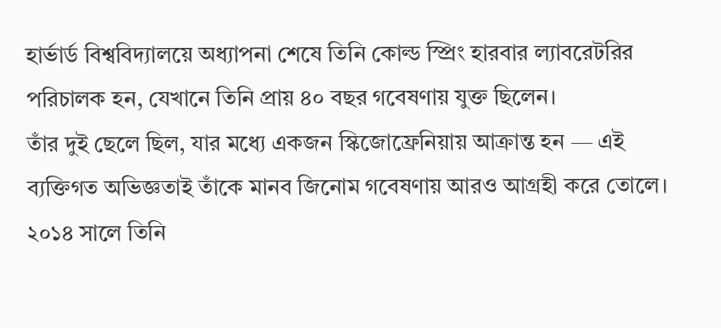হার্ভার্ড বিশ্ববিদ্যালয়ে অধ্যাপনা শেষে তিনি কোল্ড স্প্রিং হারবার ল্যাবরেটরির পরিচালক হন, যেখানে তিনি প্রায় ৪০ বছর গবেষণায় যুক্ত ছিলেন।
তাঁর দুই ছেলে ছিল, যার মধ্যে একজন স্কিজোফ্রেনিয়ায় আক্রান্ত হন — এই ব্যক্তিগত অভিজ্ঞতাই তাঁকে মানব জিনোম গবেষণায় আরও আগ্রহী করে তোলে।
২০১৪ সালে তিনি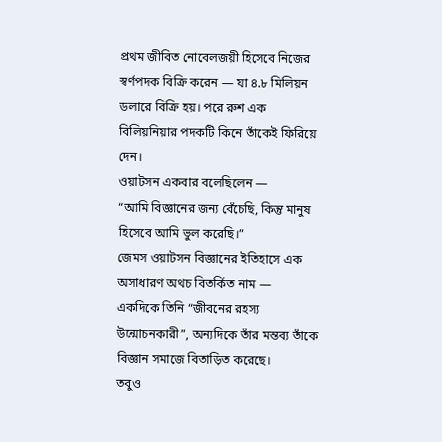প্রথম জীবিত নোবেলজয়ী হিসেবে নিজের স্বর্ণপদক বিক্রি করেন — যা ৪.৮ মিলিয়ন ডলারে বিক্রি হয়। পরে রুশ এক বিলিয়নিয়ার পদকটি কিনে তাঁকেই ফিরিয়ে দেন।
ওয়াটসন একবার বলেছিলেন —
“আমি বিজ্ঞানের জন্য বেঁচেছি, কিন্তু মানুষ হিসেবে আমি ভুল করেছি।”
জেমস ওয়াটসন বিজ্ঞানের ইতিহাসে এক অসাধারণ অথচ বিতর্কিত নাম —
একদিকে তিনি “জীবনের রহস্য উন্মোচনকারী”, অন্যদিকে তাঁর মন্তব্য তাঁকে বিজ্ঞান সমাজে বিতাড়িত করেছে।
তবুও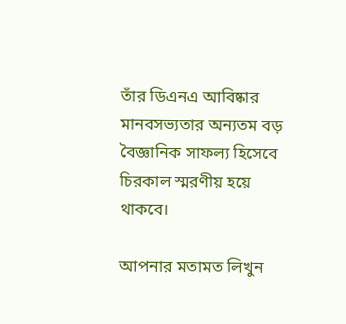তাঁর ডিএনএ আবিষ্কার মানবসভ্যতার অন্যতম বড় বৈজ্ঞানিক সাফল্য হিসেবে চিরকাল স্মরণীয় হয়ে থাকবে।

আপনার মতামত লিখুন